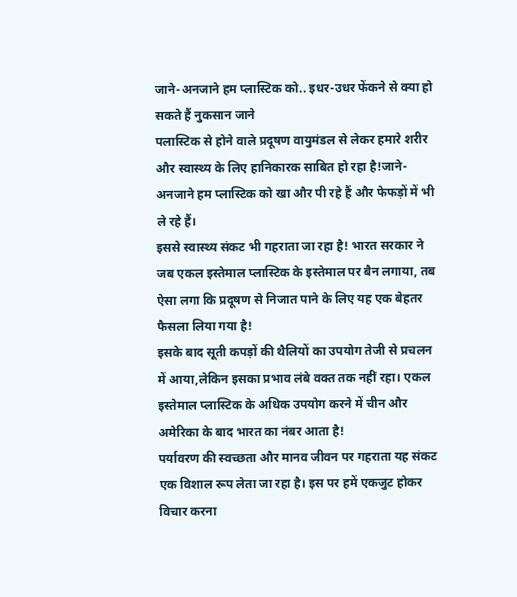जाने-अनजाने हम प्लास्टिक को.. इधर-उधर फेंकने से क्या हो सकते हैं नुकसान जाने
पलास्टिक से होने वाले प्रदूषण वायुमंडल से लेकर हमारे शरीर और स्वास्थ्य के लिए हानिकारक साबित हो रहा है!जाने-अनजाने हम प्लास्टिक को खा और पी रहे हैं और फेफड़ों में भी ले रहे हैं।
इससे स्वास्थ्य संकट भी गहराता जा रहा है! भारत सरकार ने जब एकल इस्तेमाल प्लास्टिक के इस्तेमाल पर बैन लगाया, तब ऐसा लगा कि प्रदूषण से निजात पाने के लिए यह एक बेहतर फैसला लिया गया है!
इसके बाद सूती कपड़ों की थैलियों का उपयोग तेजी से प्रचलन में आया,लेकिन इसका प्रभाव लंबे वक्त तक नहीं रहा। एकल इस्तेमाल प्लास्टिक के अधिक उपयोग करने में चीन और अमेरिका के बाद भारत का नंबर आता है!
पर्यावरण की स्वच्छता और मानव जीवन पर गहराता यह संकट एक विशाल रूप लेता जा रहा है। इस पर हमें एकजुट होकर विचार करना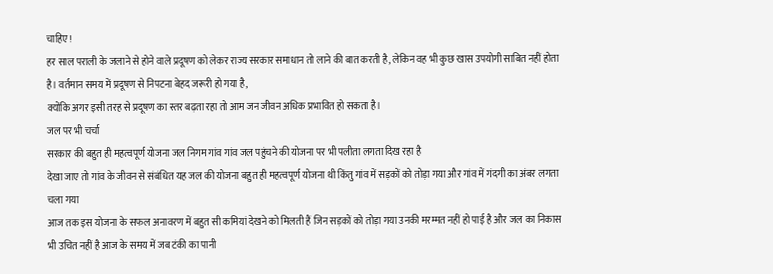चाहिए!
हर साल पराली के जलाने से होने वाले प्रदूषण को लेकर राज्य सरकार समाधान तो लाने की बात करती है, लेकिन वह भी कुछ खास उपयोगी साबित नहीं होता है। वर्तमान समय में प्रदूषण से निपटना बेहद जरूरी हो गया है,
क्योंकि अगर इसी तरह से प्रदूषण का स्तर बढ़ता रहा तो आम जन जीवन अधिक प्रभावित हो सकता है।
जल पर भी चर्चा
सरकार की बहुत ही महत्वपूर्ण योजना जल निगम गांव गांव जल पहुंचने की योजना पर भी पलीता लगता दिख रहा है
देखा जाए तो गांव के जीवन से संबंधित यह जल की योजना बहुत ही महत्वपूर्ण योजना थी किंतु गांव में सड़कों को तोड़ा गया और गांव में गंदगी का अंबर लगता चला गया
आज तक इस योजना के सफल अनावरण में बहुत सी कमियां देखने को मिलती हैं जिन सड़कों को तोड़ा गया उनकी मरम्मत नहीं हो पाई है और जल का निकास भी उचित नहीं है आज के समय में जब टंकी का पानी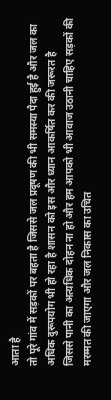आता है
तो पूरे गांव में सड़कों पर बहता है जिससे जल प्रदूषण की भी समस्या पैदा हुई है और जल का अधिक दुरूपयोग भी हो रहा है शासन को इस और ध्यान आकर्षित कर की जरूरत है
जिससे पानी का अत्यधिक दोहन ना हो और हम आपको भी आवाज उठानी चाहिए सड़कों की मरम्मत की जाएगा और जल निकास का उचित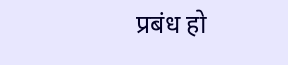प्रबंध हो